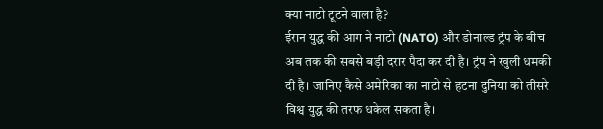क्या नाटो टूटने वाला है?
ईरान युद्ध की आग ने नाटो (NATO) और डोनाल्ड ट्रंप के बीच अब तक की सबसे बड़ी दरार पैदा कर दी है। ट्रंप ने खुली धमकी दी है। जानिए कैसे अमेरिका का नाटो से हटना दुनिया को तीसरे विश्व युद्ध की तरफ धकेल सकता है।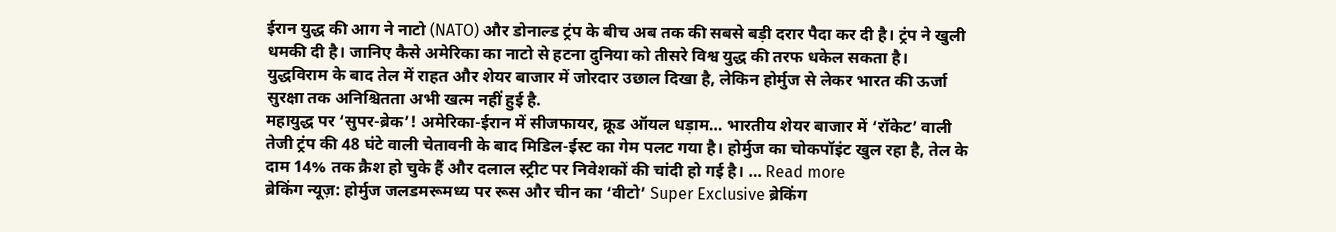ईरान युद्ध की आग ने नाटो (NATO) और डोनाल्ड ट्रंप के बीच अब तक की सबसे बड़ी दरार पैदा कर दी है। ट्रंप ने खुली धमकी दी है। जानिए कैसे अमेरिका का नाटो से हटना दुनिया को तीसरे विश्व युद्ध की तरफ धकेल सकता है।
युद्धविराम के बाद तेल में राहत और शेयर बाजार में जोरदार उछाल दिखा है, लेकिन होर्मुज से लेकर भारत की ऊर्जा सुरक्षा तक अनिश्चितता अभी खत्म नहीं हुई है.
महायुद्ध पर ‘सुपर-ब्रेक’! अमेरिका-ईरान में सीजफायर, क्रूड ऑयल धड़ाम… भारतीय शेयर बाजार में ‘रॉकेट’ वाली तेजी ट्रंप की 48 घंटे वाली चेतावनी के बाद मिडिल-ईस्ट का गेम पलट गया है। होर्मुज का चोकपॉइंट खुल रहा है, तेल के दाम 14% तक क्रैश हो चुके हैं और दलाल स्ट्रीट पर निवेशकों की चांदी हो गई है। … Read more
ब्रेकिंग न्यूज़: होर्मुज जलडमरूमध्य पर रूस और चीन का ‘वीटो’ Super Exclusive ब्रेकिंग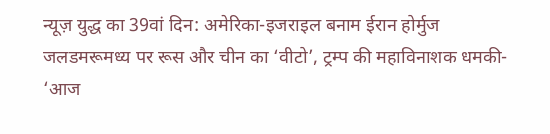न्यूज़ युद्ध का 39वां दिन: अमेरिका-इजराइल बनाम ईरान होर्मुज जलडमरूमध्य पर रूस और चीन का ‘वीटो’, ट्रम्प की महाविनाशक धमकी- ‘आज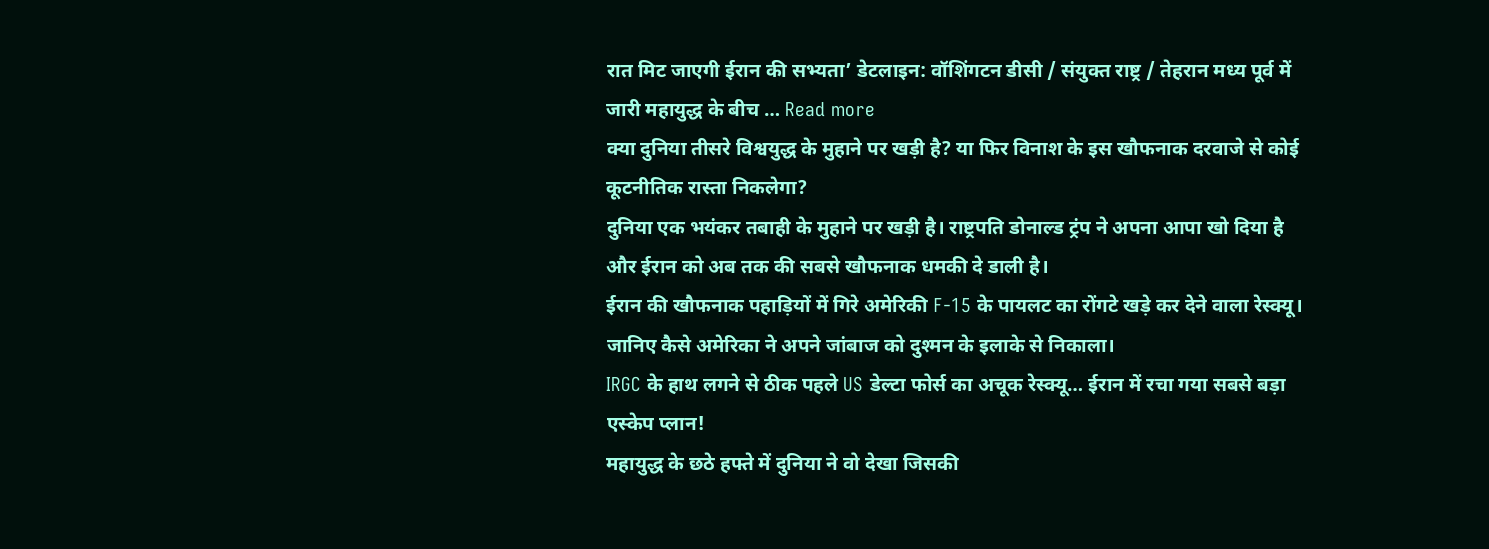रात मिट जाएगी ईरान की सभ्यता’ डेटलाइन: वॉशिंगटन डीसी / संयुक्त राष्ट्र / तेहरान मध्य पूर्व में जारी महायुद्ध के बीच … Read more
क्या दुनिया तीसरे विश्वयुद्ध के मुहाने पर खड़ी है? या फिर विनाश के इस खौफनाक दरवाजे से कोई कूटनीतिक रास्ता निकलेगा?
दुनिया एक भयंकर तबाही के मुहाने पर खड़ी है। राष्ट्रपति डोनाल्ड ट्रंप ने अपना आपा खो दिया है और ईरान को अब तक की सबसे खौफनाक धमकी दे डाली है।
ईरान की खौफनाक पहाड़ियों में गिरे अमेरिकी F-15 के पायलट का रोंगटे खड़े कर देने वाला रेस्क्यू। जानिए कैसे अमेरिका ने अपने जांबाज को दुश्मन के इलाके से निकाला।
IRGC के हाथ लगने से ठीक पहले US डेल्टा फोर्स का अचूक रेस्क्यू… ईरान में रचा गया सबसे बड़ा एस्केप प्लान!
महायुद्ध के छठे हफ्ते में दुनिया ने वो देखा जिसकी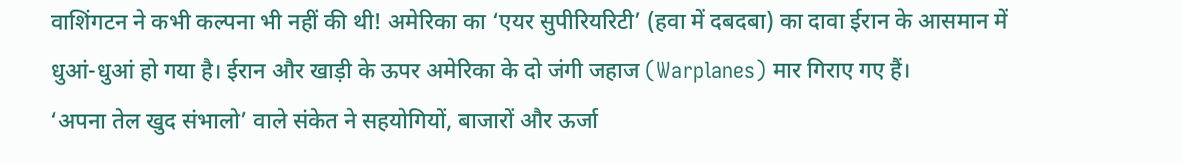वाशिंगटन ने कभी कल्पना भी नहीं की थी! अमेरिका का ‘एयर सुपीरियरिटी’ (हवा में दबदबा) का दावा ईरान के आसमान में धुआं-धुआं हो गया है। ईरान और खाड़ी के ऊपर अमेरिका के दो जंगी जहाज (Warplanes) मार गिराए गए हैं।
‘अपना तेल खुद संभालो’ वाले संकेत ने सहयोगियों, बाजारों और ऊर्जा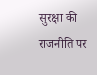सुरक्षा की राजनीति पर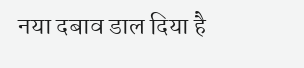नया दबाव डाल दिया है